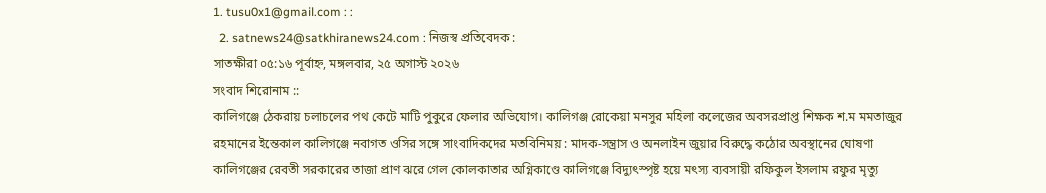1. tusu0x1@gmail.com : :
  2. satnews24@satkhiranews24.com : নিজস্ব প্রতিবেদক :
সাতক্ষীরা ০৫:১৬ পূর্বাহ্ন, মঙ্গলবার, ২৫ অগাস্ট ২০২৬
সংবাদ শিরোনাম ::
কালিগঞ্জে ঠেকরায় চলাচলের পথ কেটে মাটি পুকু‌রে ফেলার অভিযোগ। কালিগঞ্জ রোকেয়া মনসুর মহিলা কলেজের অবসরপ্রাপ্ত শিক্ষক শ.ম মমতাজুর রহমানের ইন্তেকাল কালিগঞ্জে নবাগত ওসির সঙ্গে সাংবাদিকদের মতবিনিময় : মাদক-সন্ত্রাস ও অনলাইন জুয়ার বিরুদ্ধে কঠোর অবস্থানের ঘোষণা কালিগঞ্জের রেবতী সরকারের তাজা প্রাণ ঝরে গেল কোলকাতার অগ্নিকাণ্ডে কালিগঞ্জে বিদ্যুৎস্পৃষ্ট হয়ে মৎস্য ব্যবসায়ী রফিকুল ইসলাম রফুর মৃত্যু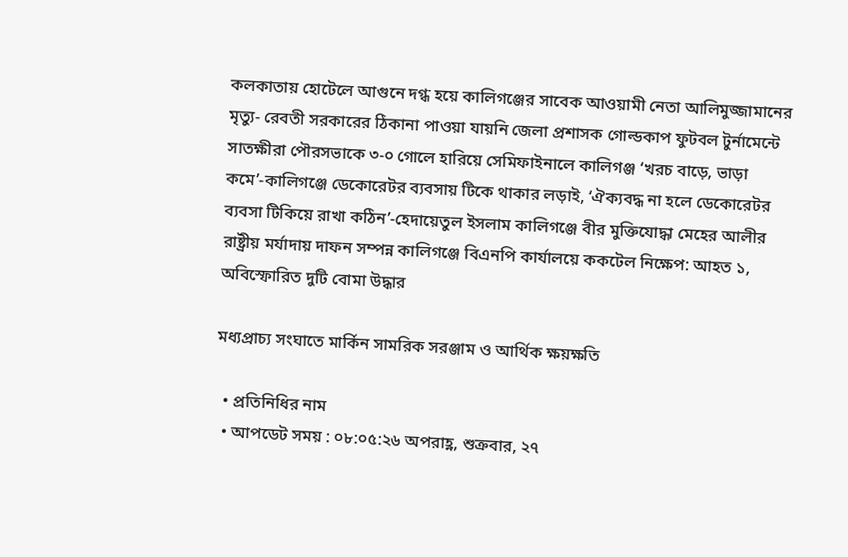কলকাতায় হোটেলে আগুনে দগ্ধ হয়ে কালিগঞ্জের সাবেক আওয়ামী নেতা আলিমুজ্জামানের মৃত্যু- রেবতী সরকারের ঠিকানা পাওয়া যায়নি জেলা প্রশাসক গোল্ডকাপ ফুটবল টুর্নামেন্টে সাতক্ষীরা পৌরসভাকে ৩-০ গোলে হারিয়ে সেমিফাইনালে কালিগঞ্জ ‘খরচ বাড়ে, ভাড়া কমে’-কালিগঞ্জে ডেকোরেটর ব্যবসায় টিকে থাকার লড়াই, ‘ঐক্যবদ্ধ না হলে ডেকোরেটর ব্যবসা টিকিয়ে রাখা কঠিন’-হেদায়েতুল ইসলাম কালিগঞ্জে বীর মুক্তিযোদ্ধা মেহের আলীর রাষ্ট্রীয় মর্যাদায় দাফন সম্পন্ন কালিগঞ্জে বিএনপি কার্যালয়ে ককটেল নিক্ষেপ: আহত ১, অবিস্ফোরিত দুটি বোমা উদ্ধার

মধ্যপ্রাচ্য সংঘাতে মার্কিন সামরিক সরঞ্জাম ও আর্থিক ক্ষয়ক্ষতি

  • প্রতিনিধির নাম
  • আপডেট সময় : ০৮:০৫:২৬ অপরাহ্ণ, শুক্রবার, ২৭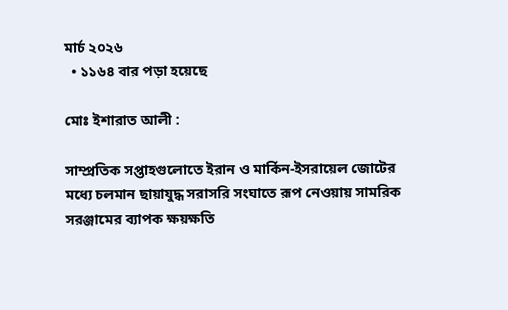মার্চ ২০২৬
  • ১১৬৪ বার পড়া হয়েছে

মোঃ ইশারাত আলী :

সাম্প্রতিক সপ্তাহগুলোতে ইরান ও মার্কিন-ইসরায়েল জোটের মধ্যে চলমান ছায়াযুদ্ধ সরাসরি সংঘাতে রূপ নেওয়ায় সামরিক সরঞ্জামের ব্যাপক ক্ষয়ক্ষতি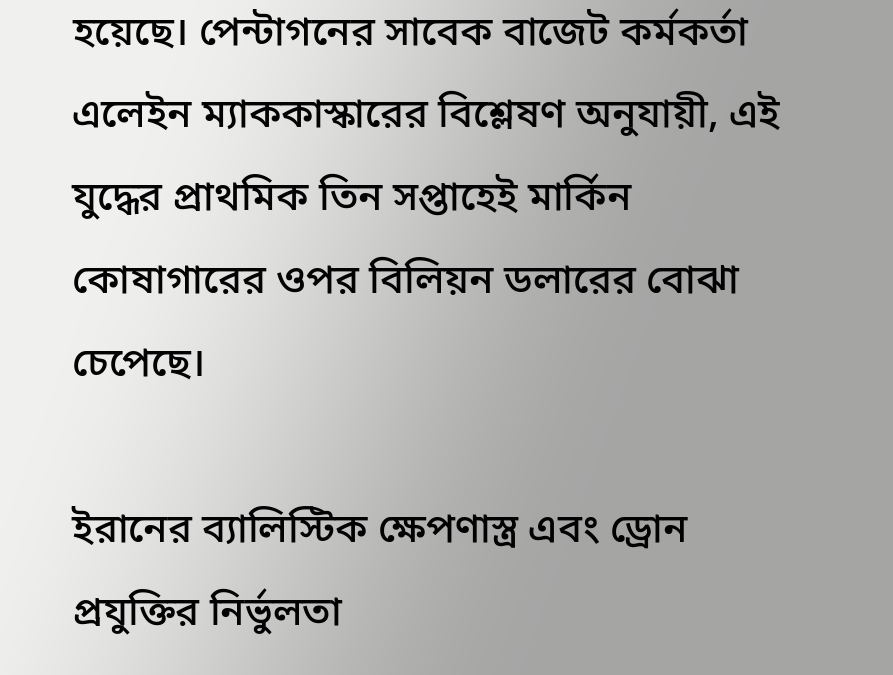হয়েছে। পেন্টাগনের সাবেক বাজেট কর্মকর্তা এলেইন ম্যাককাস্কারের বিশ্লেষণ অনুযায়ী, এই যুদ্ধের প্রাথমিক তিন সপ্তাহেই মার্কিন কোষাগারের ওপর বিলিয়ন ডলারের বোঝা চেপেছে।

ইরানের ব্যালিস্টিক ক্ষেপণাস্ত্র এবং ড্রোন প্রযুক্তির নির্ভুলতা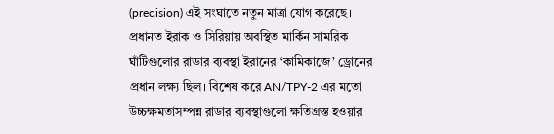(precision) এই সংঘাতে নতুন মাত্রা যোগ করেছে। প্রধানত ইরাক ও সিরিয়ায় অবস্থিত মার্কিন সামরিক ঘাঁটিগুলোর রাডার ব্যবস্থা ইরানের ‘কামিকাজে’ ড্রোনের প্রধান লক্ষ্য ছিল। বিশেষ করে AN/TPY-2 এর মতো উচ্চক্ষমতাসম্পন্ন রাডার ব্যবস্থাগুলো ক্ষতিগ্রস্ত হওয়ার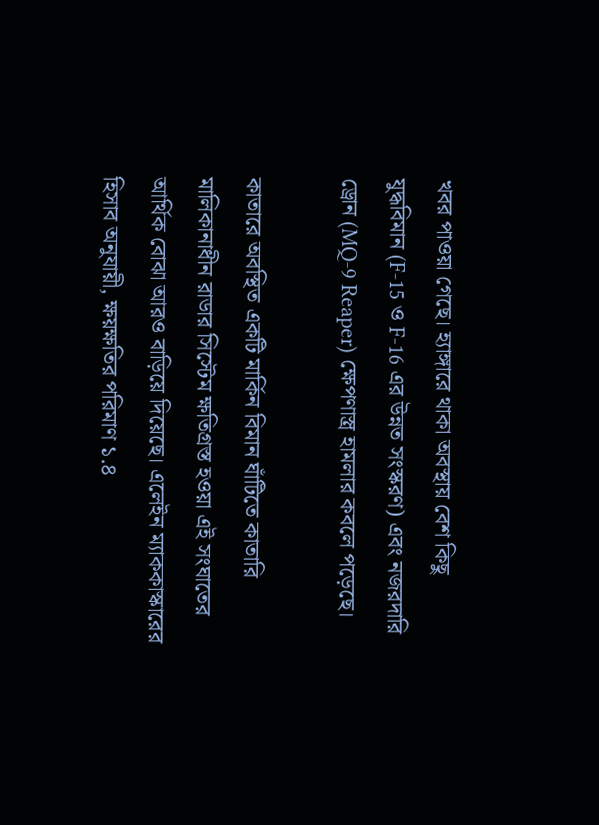খবর পাওয়া গেছে। হ্যাঙ্গারে থাকা অবস্থায় বেশ কিছু যুদ্ধবিমান (F-15 ও F-16 এর উন্নত সংস্করণ) এবং নজরদারি ড্রোন (MQ-9 Reaper) ক্ষেপণাস্ত্র হামলার কবলে পড়েছে।

কাতারে অবস্থিত একটি মার্কিন বিমান ঘাঁটিতে কাতারি মালিকানাধীন রাডার সিস্টেম ক্ষতিগ্রস্ত হওয়া এই সংঘাতের আর্থিক বোঝা আরও বাড়িয়ে দিয়েছে। এলেইন ম্যাককাস্কারের হিসাব অনুযায়ী, ক্ষয়ক্ষতির পরিমাণ ১.৪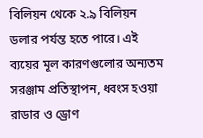বিলিয়ন থেকে ২.৯ বিলিয়ন ডলার পর্যন্ত হতে পারে। এই ব্যয়ের মূল কারণগুলোর অন্যতম সরঞ্জাম প্রতিস্থাপন, ধ্বংস হওয়া রাডার ও ড্রোণ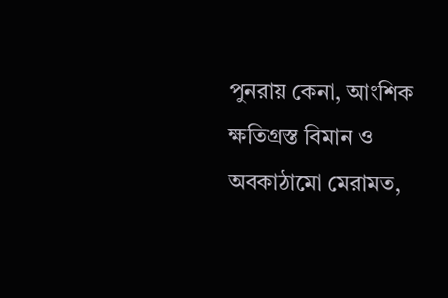পুনরায় কেনা, আংশিক ক্ষতিগ্রস্ত বিমান ও অবকাঠামো মেরামত,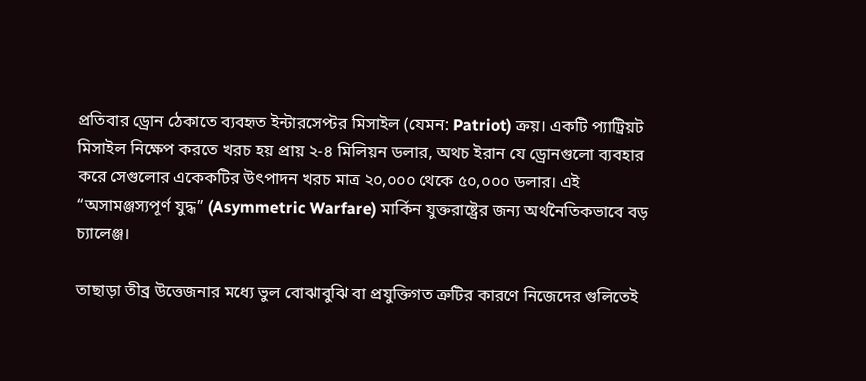প্রতিবার ড্রোন ঠেকাতে ব্যবহৃত ইন্টারসেপ্টর মিসাইল (যেমন: Patriot) ক্রয়। একটি প্যাট্রিয়ট মিসাইল নিক্ষেপ করতে খরচ হয় প্রায় ২-৪ মিলিয়ন ডলার, অথচ ইরান যে ড্রোনগুলো ব্যবহার করে সেগুলোর একেকটির উৎপাদন খরচ মাত্র ২০,০০০ থেকে ৫০,০০০ ডলার। এই “অসামঞ্জস্যপূর্ণ যুদ্ধ” (Asymmetric Warfare) মার্কিন যুক্তরাষ্ট্রের জন্য অর্থনৈতিকভাবে বড় চ্যালেঞ্জ।

তাছাড়া তীব্র উত্তেজনার মধ্যে ভুল বোঝাবুঝি বা প্রযুক্তিগত ত্রুটির কারণে নিজেদের গুলিতেই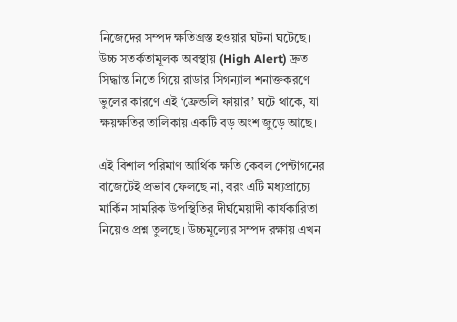নিজেদের সম্পদ ক্ষতিগ্রস্ত হওয়ার ঘটনা ঘটেছে। উচ্চ সতর্কতামূলক অবস্থায় (High Alert) দ্রুত সিদ্ধান্ত নিতে গিয়ে রাডার সিগন্যাল শনাক্তকরণে ভুলের কারণে এই ‘ফ্রেন্ডলি ফায়ার’ ঘটে থাকে, যা ক্ষয়ক্ষতির তালিকায় একটি বড় অংশ জুড়ে আছে।

এই বিশাল পরিমাণ আর্থিক ক্ষতি কেবল পেন্টাগনের বাজেটেই প্রভাব ফেলছে না, বরং এটি মধ্যপ্রাচ্যে মার্কিন সামরিক উপস্থিতির দীর্ঘমেয়াদী কার্যকারিতা নিয়েও প্রশ্ন তুলছে। উচ্চমূল্যের সম্পদ রক্ষায় এখন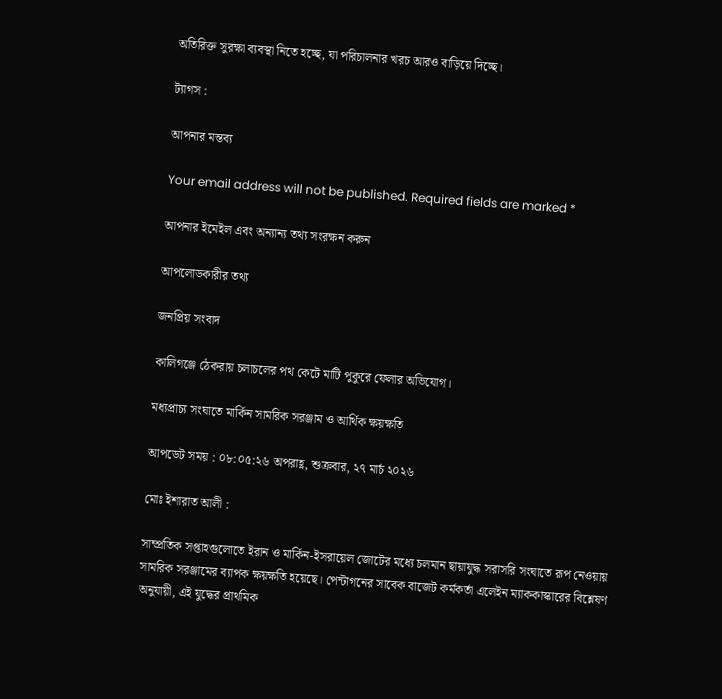অতিরিক্ত সুরক্ষা ব্যবস্থা নিতে হচ্ছে, যা পরিচালনার খরচ আরও বাড়িয়ে দিচ্ছে।

ট্যাগস :

আপনার মন্তব্য

Your email address will not be published. Required fields are marked *

আপনার ইমেইল এবং অন্যান্য তথ্য সংরক্ষন করুন

আপলোডকারীর তথ্য

জনপ্রিয় সংবাদ

কালিগঞ্জে ঠেকরায় চলাচলের পথ কেটে মাটি পুকু‌রে ফেলার অভিযোগ।

মধ্যপ্রাচ্য সংঘাতে মার্কিন সামরিক সরঞ্জাম ও আর্থিক ক্ষয়ক্ষতি

আপডেট সময় : ০৮:০৫:২৬ অপরাহ্ণ, শুক্রবার, ২৭ মার্চ ২০২৬

মোঃ ইশারাত আলী :

সাম্প্রতিক সপ্তাহগুলোতে ইরান ও মার্কিন-ইসরায়েল জোটের মধ্যে চলমান ছায়াযুদ্ধ সরাসরি সংঘাতে রূপ নেওয়ায় সামরিক সরঞ্জামের ব্যাপক ক্ষয়ক্ষতি হয়েছে। পেন্টাগনের সাবেক বাজেট কর্মকর্তা এলেইন ম্যাককাস্কারের বিশ্লেষণ অনুযায়ী, এই যুদ্ধের প্রাথমিক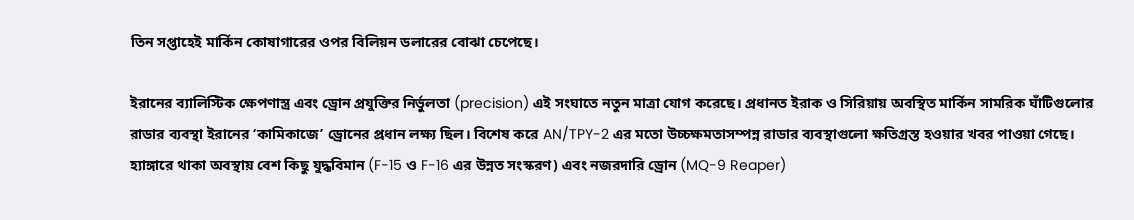তিন সপ্তাহেই মার্কিন কোষাগারের ওপর বিলিয়ন ডলারের বোঝা চেপেছে।

ইরানের ব্যালিস্টিক ক্ষেপণাস্ত্র এবং ড্রোন প্রযুক্তির নির্ভুলতা (precision) এই সংঘাতে নতুন মাত্রা যোগ করেছে। প্রধানত ইরাক ও সিরিয়ায় অবস্থিত মার্কিন সামরিক ঘাঁটিগুলোর রাডার ব্যবস্থা ইরানের ‘কামিকাজে’ ড্রোনের প্রধান লক্ষ্য ছিল। বিশেষ করে AN/TPY-2 এর মতো উচ্চক্ষমতাসম্পন্ন রাডার ব্যবস্থাগুলো ক্ষতিগ্রস্ত হওয়ার খবর পাওয়া গেছে। হ্যাঙ্গারে থাকা অবস্থায় বেশ কিছু যুদ্ধবিমান (F-15 ও F-16 এর উন্নত সংস্করণ) এবং নজরদারি ড্রোন (MQ-9 Reaper)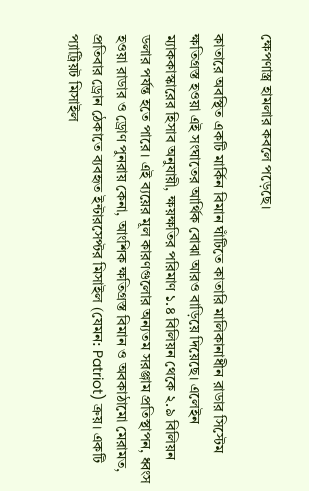ক্ষেপণাস্ত্র হামলার কবলে পড়েছে।

কাতারে অবস্থিত একটি মার্কিন বিমান ঘাঁটিতে কাতারি মালিকানাধীন রাডার সিস্টেম ক্ষতিগ্রস্ত হওয়া এই সংঘাতের আর্থিক বোঝা আরও বাড়িয়ে দিয়েছে। এলেইন ম্যাককাস্কারের হিসাব অনুযায়ী, ক্ষয়ক্ষতির পরিমাণ ১.৪ বিলিয়ন থেকে ২.৯ বিলিয়ন ডলার পর্যন্ত হতে পারে। এই ব্যয়ের মূল কারণগুলোর অন্যতম সরঞ্জাম প্রতিস্থাপন, ধ্বংস হওয়া রাডার ও ড্রোণ পুনরায় কেনা, আংশিক ক্ষতিগ্রস্ত বিমান ও অবকাঠামো মেরামত, প্রতিবার ড্রোন ঠেকাতে ব্যবহৃত ইন্টারসেপ্টর মিসাইল (যেমন: Patriot) ক্রয়। একটি প্যাট্রিয়ট মিসাইল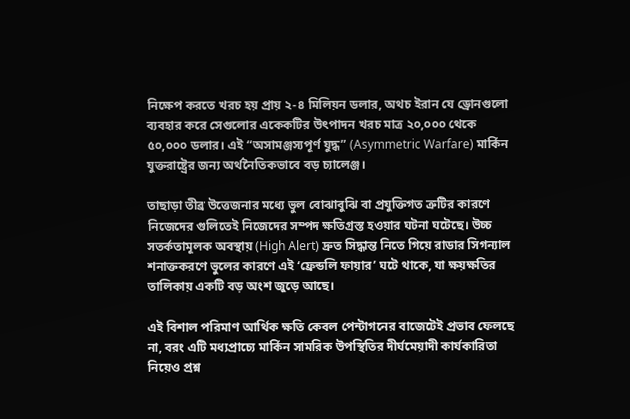নিক্ষেপ করতে খরচ হয় প্রায় ২-৪ মিলিয়ন ডলার, অথচ ইরান যে ড্রোনগুলো ব্যবহার করে সেগুলোর একেকটির উৎপাদন খরচ মাত্র ২০,০০০ থেকে ৫০,০০০ ডলার। এই “অসামঞ্জস্যপূর্ণ যুদ্ধ” (Asymmetric Warfare) মার্কিন যুক্তরাষ্ট্রের জন্য অর্থনৈতিকভাবে বড় চ্যালেঞ্জ।

তাছাড়া তীব্র উত্তেজনার মধ্যে ভুল বোঝাবুঝি বা প্রযুক্তিগত ত্রুটির কারণে নিজেদের গুলিতেই নিজেদের সম্পদ ক্ষতিগ্রস্ত হওয়ার ঘটনা ঘটেছে। উচ্চ সতর্কতামূলক অবস্থায় (High Alert) দ্রুত সিদ্ধান্ত নিতে গিয়ে রাডার সিগন্যাল শনাক্তকরণে ভুলের কারণে এই ‘ফ্রেন্ডলি ফায়ার’ ঘটে থাকে, যা ক্ষয়ক্ষতির তালিকায় একটি বড় অংশ জুড়ে আছে।

এই বিশাল পরিমাণ আর্থিক ক্ষতি কেবল পেন্টাগনের বাজেটেই প্রভাব ফেলছে না, বরং এটি মধ্যপ্রাচ্যে মার্কিন সামরিক উপস্থিতির দীর্ঘমেয়াদী কার্যকারিতা নিয়েও প্রশ্ন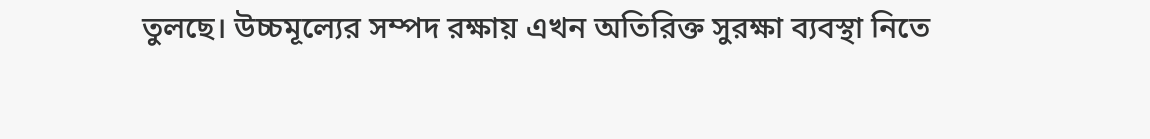তুলছে। উচ্চমূল্যের সম্পদ রক্ষায় এখন অতিরিক্ত সুরক্ষা ব্যবস্থা নিতে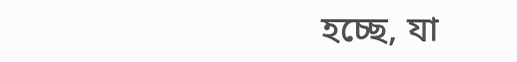হচ্ছে, যা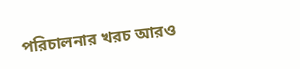পরিচালনার খরচ আরও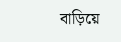বাড়িয়ে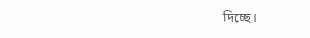দিচ্ছে।